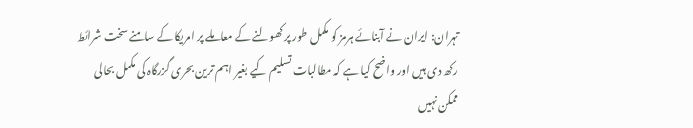تہران: ایران نے آبنائے ہرمز کو مکمل طور پر کھولنے کے معاملے پر امریکا کے سامنے سخت شرائط رکھ دی ہیں اور واضح کیا ہے کہ مطالبات تسلیم کیے بغیر اہم ترین بحری گزرگاہ کی مکمل بحالی ممکن نہیں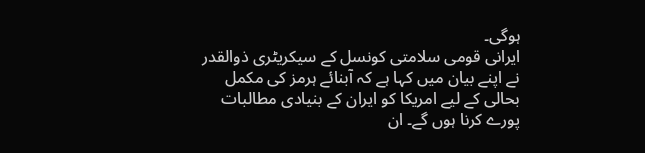ہوگی۔
ایرانی قومی سلامتی کونسل کے سیکریٹری ذوالقدر نے اپنے بیان میں کہا ہے کہ آبنائے ہرمز کی مکمل بحالی کے لیے امریکا کو ایران کے بنیادی مطالبات پورے کرنا ہوں گے۔ ان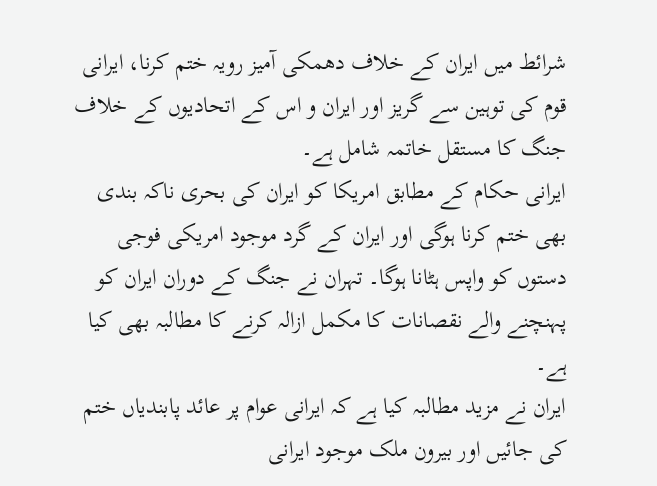شرائط میں ایران کے خلاف دھمکی آمیز رویہ ختم کرنا، ایرانی قوم کی توہین سے گریز اور ایران و اس کے اتحادیوں کے خلاف جنگ کا مستقل خاتمہ شامل ہے۔
ایرانی حکام کے مطابق امریکا کو ایران کی بحری ناکہ بندی بھی ختم کرنا ہوگی اور ایران کے گرد موجود امریکی فوجی دستوں کو واپس ہٹانا ہوگا۔ تہران نے جنگ کے دوران ایران کو پہنچنے والے نقصانات کا مکمل ازالہ کرنے کا مطالبہ بھی کیا ہے۔
ایران نے مزید مطالبہ کیا ہے کہ ایرانی عوام پر عائد پابندیاں ختم کی جائیں اور بیرون ملک موجود ایرانی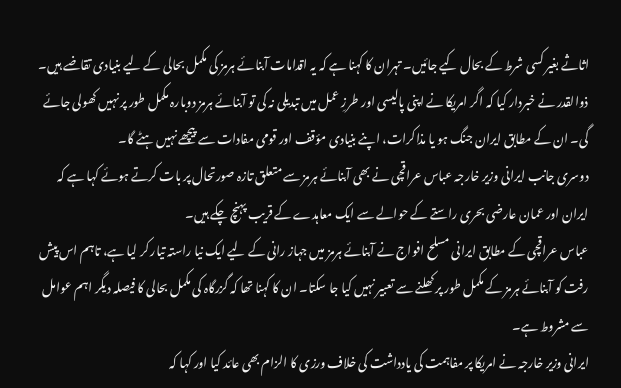اثاثے بغیر کسی شرط کے بحال کیے جائیں۔ تہران کا کہنا ہے کہ یہ اقدامات آبنائے ہرمز کی مکمل بحالی کے لیے بنیادی تقاضے ہیں۔
ذوالقدر نے خبردار کیا کہ اگر امریکا نے اپنی پالیسی اور طرزِ عمل میں تبدیلی نہ کی تو آبنائے ہرمز دوبارہ مکمل طور پر نہیں کھولی جائے گی۔ ان کے مطابق ایران جنگ ہو یا مذاکرات، اپنے بنیادی مؤقف اور قومی مفادات سے پیچھے نہیں ہٹے گا۔
دوسری جانب ایرانی وزیر خارجہ عباس عراقچی نے بھی آبنائے ہرمز سے متعلق تازہ صورتحال پر بات کرتے ہوئے کہا ہے کہ ایران اور عمان عارضی بحری راستے کے حوالے سے ایک معاہدے کے قریب پہنچ چکے ہیں۔
عباس عراقچی کے مطابق ایرانی مسلح افواج نے آبنائے ہرمز میں جہاز رانی کے لیے ایک نیا راستہ تیار کر لیا ہے، تاہم اس پیش رفت کو آبنائے ہرمز کے مکمل طور پر کھلنے سے تعبیر نہیں کیا جا سکتا۔ ان کا کہنا تھا کہ گزرگاہ کی مکمل بحالی کا فیصلہ دیگر اہم عوامل سے مشروط ہے۔
ایرانی وزیر خارجہ نے امریکا پر مفاہمت کی یادداشت کی خلاف ورزی کا الزام بھی عائد کیا اور کہا کہ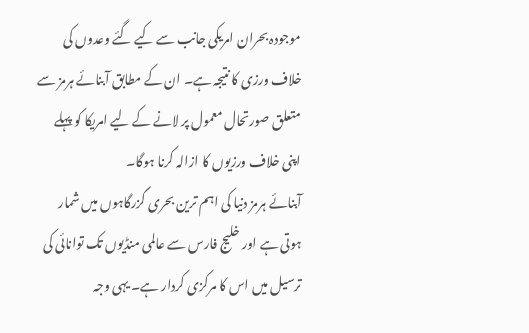موجودہ بحران امریکی جانب سے کیے گئے وعدوں کی خلاف ورزی کا نتیجہ ہے۔ ان کے مطابق آبنائے ہرمز سے متعلق صورتحال معمول پر لانے کے لیے امریکا کو پہلے اپنی خلاف ورزیوں کا ازالہ کرنا ہوگا۔
آبنائے ہرمز دنیا کی اہم ترین بحری گزرگاہوں میں شمار ہوتی ہے اور خلیج فارس سے عالمی منڈیوں تک توانائی کی ترسیل میں اس کا مرکزی کردار ہے۔ یہی وجہ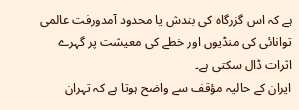ہے کہ اس گزرگاہ کی بندش یا محدود آمدورفت عالمی توانائی کی منڈیوں اور خطے کی معیشت پر گہرے اثرات ڈال سکتی ہے۔
ایران کے حالیہ مؤقف سے واضح ہوتا ہے کہ تہران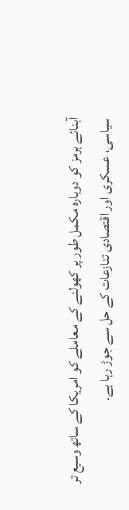آبنائے ہرمز کو دوبارہ مکمل طور پر کھولنے کے معاملے کو امریکا کے ساتھ وسیع تر سیاسی، عسکری اور اقتصادی تنازعات کے حل سے جوڑ رہا ہے۔